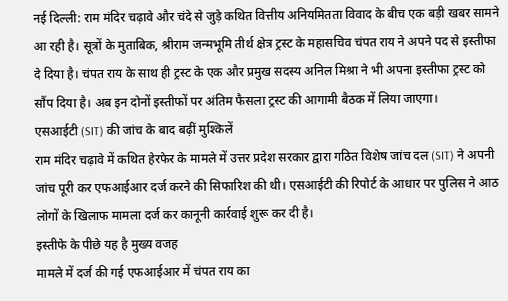नई दिल्ली: राम मंदिर चढ़ावे और चंदे से जुड़े कथित वित्तीय अनियमितता विवाद के बीच एक बड़ी खबर सामने आ रही है। सूत्रों के मुताबिक, श्रीराम जन्मभूमि तीर्थ क्षेत्र ट्रस्ट के महासचिव चंपत राय ने अपने पद से इस्तीफा दे दिया है। चंपत राय के साथ ही ट्रस्ट के एक और प्रमुख सदस्य अनिल मिश्रा ने भी अपना इस्तीफा ट्रस्ट को सौंप दिया है। अब इन दोनों इस्तीफों पर अंतिम फैसला ट्रस्ट की आगामी बैठक में लिया जाएगा।
एसआईटी (SIT) की जांच के बाद बढ़ीं मुश्किलें
राम मंदिर चढ़ावे में कथित हेरफेर के मामले में उत्तर प्रदेश सरकार द्वारा गठित विशेष जांच दल (SIT) ने अपनी जांच पूरी कर एफआईआर दर्ज करने की सिफारिश की थी। एसआईटी की रिपोर्ट के आधार पर पुलिस ने आठ लोगों के खिलाफ मामला दर्ज कर कानूनी कार्रवाई शुरू कर दी है।
इस्तीफे के पीछे यह है मुख्य वजह
मामले में दर्ज की गई एफआईआर में चंपत राय का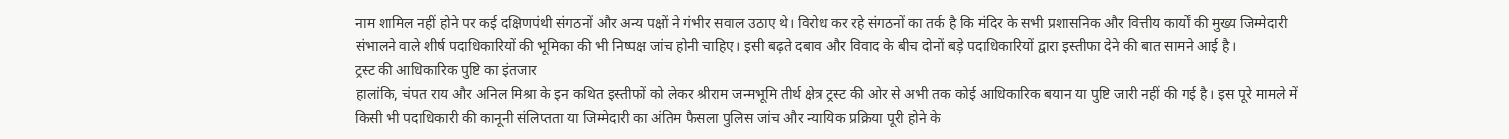नाम शामिल नहीं होने पर कई दक्षिणपंथी संगठनों और अन्य पक्षों ने गंभीर सवाल उठाए थे। विरोध कर रहे संगठनों का तर्क है कि मंदिर के सभी प्रशासनिक और वित्तीय कार्यों की मुख्य जिम्मेदारी संभालने वाले शीर्ष पदाधिकारियों की भूमिका की भी निष्पक्ष जांच होनी चाहिए। इसी बढ़ते दबाव और विवाद के बीच दोनों बड़े पदाधिकारियों द्वारा इस्तीफा देने की बात सामने आई है।
ट्रस्ट की आधिकारिक पुष्टि का इंतजार
हालांकि, चंपत राय और अनिल मिश्रा के इन कथित इस्तीफों को लेकर श्रीराम जन्मभूमि तीर्थ क्षेत्र ट्रस्ट की ओर से अभी तक कोई आधिकारिक बयान या पुष्टि जारी नहीं की गई है। इस पूरे मामले में किसी भी पदाधिकारी की कानूनी संलिप्तता या जिम्मेदारी का अंतिम फैसला पुलिस जांच और न्यायिक प्रक्रिया पूरी होने के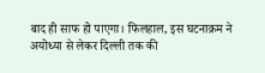बाद ही साफ हो पाएगा। फिलहाल, इस घटनाक्रम ने अयोध्या से लेकर दिल्ली तक की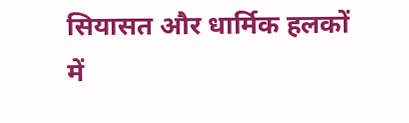सियासत और धार्मिक हलकों में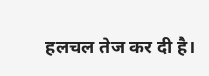हलचल तेज कर दी है।